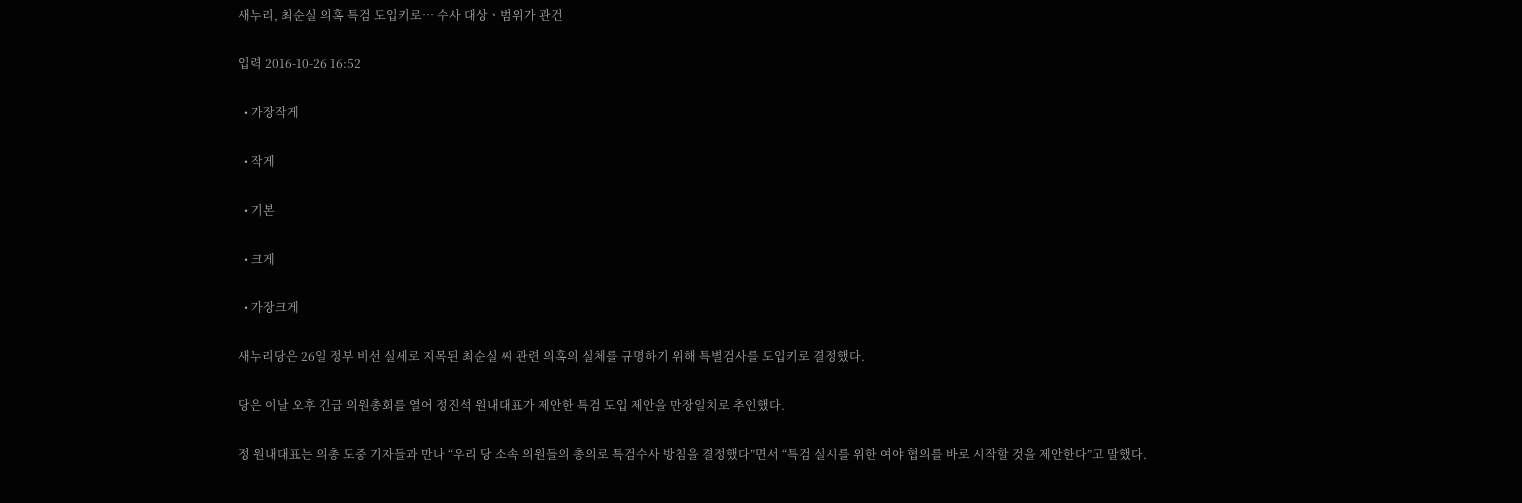새누리, 최순실 의혹 특검 도입키로… 수사 대상ㆍ범위가 관건

입력 2016-10-26 16:52

  • 가장작게

  • 작게

  • 기본

  • 크게

  • 가장크게

새누리당은 26일 정부 비선 실세로 지목된 최순실 씨 관련 의혹의 실체를 규명하기 위해 특별검사를 도입키로 결정했다.

당은 이날 오후 긴급 의원총회를 열어 정진석 원내대표가 제안한 특검 도입 제안을 만장일치로 추인했다.

정 원내대표는 의총 도중 기자들과 만나 “우리 당 소속 의원들의 총의로 특검수사 방침을 결정했다”면서 “특검 실시를 위한 여야 협의를 바로 시작할 것을 제안한다”고 말했다.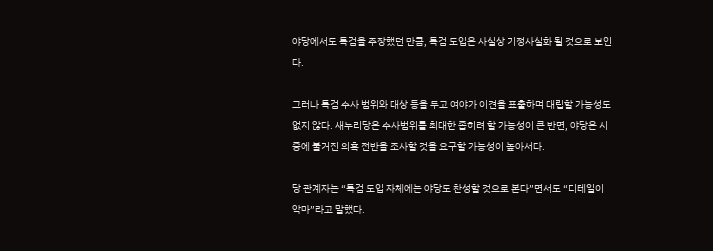야당에서도 특검을 주장했던 만큼, 특검 도입은 사실상 기정사실화 될 것으로 보인다.

그러나 특검 수사 범위와 대상 등을 두고 여야가 이견을 표출하며 대립할 가능성도 없지 않다. 새누리당은 수사범위를 최대한 좁히려 할 가능성이 큰 반면, 야당은 시중에 불거진 의혹 전반을 조사할 것을 요구할 가능성이 높아서다.

당 관계자는 “특검 도입 자체에는 야당도 찬성할 것으로 본다”면서도 “디테일이 악마”라고 말했다.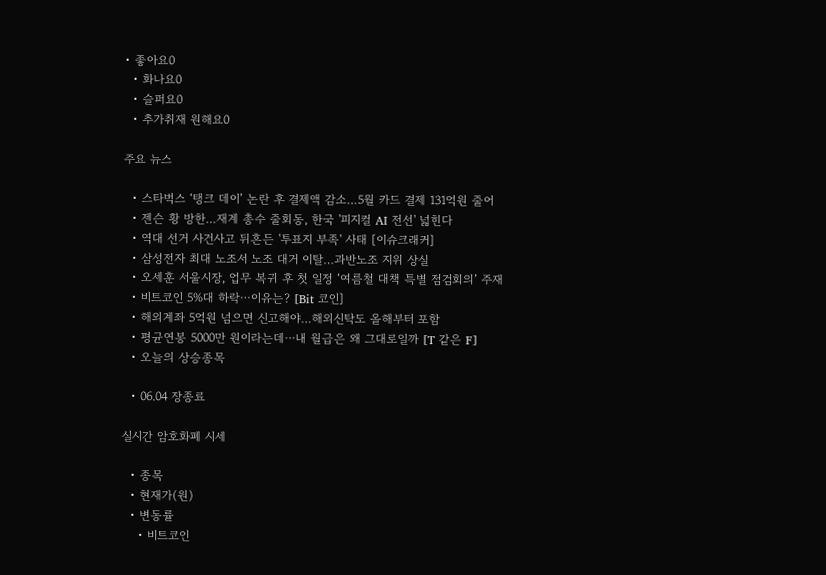• 좋아요0
  • 화나요0
  • 슬퍼요0
  • 추가취재 원해요0

주요 뉴스

  • 스타벅스 ‘탱크 데이’ 논란 후 결제액 감소…5월 카드 결제 131억원 줄어
  • 젠슨 황 방한…재계 총수 줄회동, 한국 '피지컬 AI 전선' 넓힌다
  • 역대 선거 사건사고 뒤흔든 '투표지 부족' 사태 [이슈크래커]
  • 삼성전자 최대 노조서 노조 대거 이탈…과반노조 지위 상실
  • 오세훈 서울시장, 업무 복귀 후 첫 일정 ‘여름철 대책 특별 점검회의’ 주재
  • 비트코인 5%대 하락⋯이유는? [Bit 코인]
  • 해외계좌 5억원 넘으면 신고해야…해외신탁도 올해부터 포함
  • 평균연봉 5000만 원이라는데⋯내 월급은 왜 그대로일까 [T 같은 F]
  • 오늘의 상승종목

  • 06.04 장종료

실시간 암호화폐 시세

  • 종목
  • 현재가(원)
  • 변동률
    • 비트코인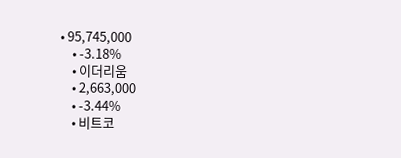• 95,745,000
    • -3.18%
    • 이더리움
    • 2,663,000
    • -3.44%
    • 비트코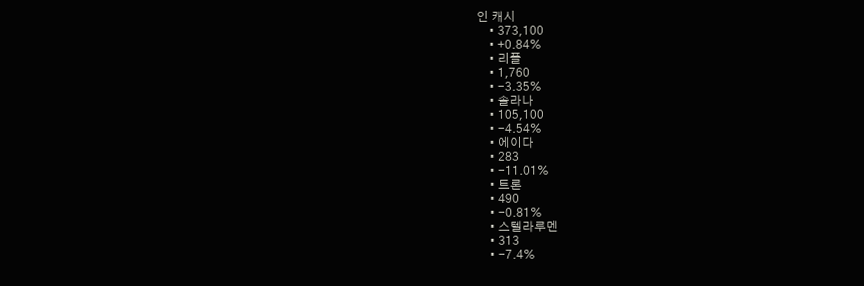인 캐시
    • 373,100
    • +0.84%
    • 리플
    • 1,760
    • -3.35%
    • 솔라나
    • 105,100
    • -4.54%
    • 에이다
    • 283
    • -11.01%
    • 트론
    • 490
    • -0.81%
    • 스텔라루멘
    • 313
    • -7.4%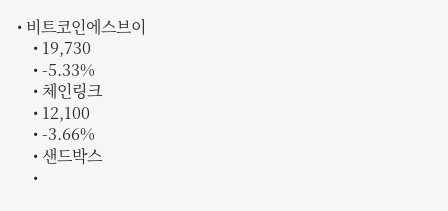• 비트코인에스브이
    • 19,730
    • -5.33%
    • 체인링크
    • 12,100
    • -3.66%
    • 샌드박스
    •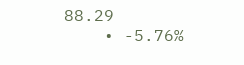88.29
    • -5.76%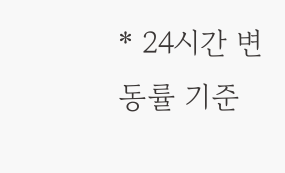* 24시간 변동률 기준